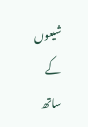شیعوں کے ساتھ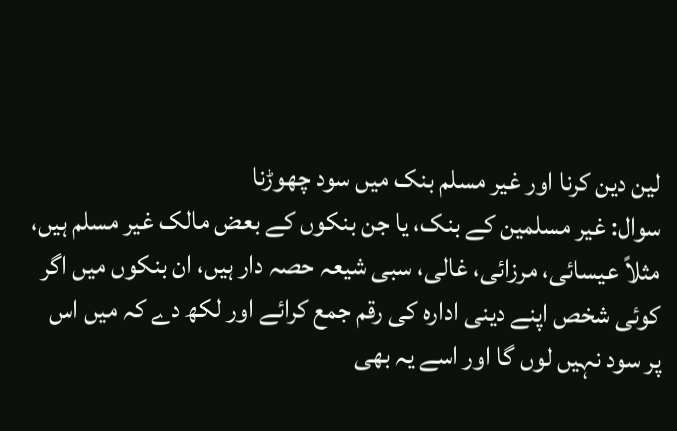لین دین کرنا اور غیر مسلم بنک میں سود چھوڑنا
سوال: غیر مسلمین کے بنک، یا جن بنکوں کے بعض مالک غیر مسلم ہیں، مثلاً عیسائی، مرزائی، غالی، سبی شیعہ حصہ دار ہیں، ان بنکوں میں اگر کوئی شخص اپنے دینی ادارہ کی رقم جمع کرائے اور لکھ دے کہ میں اس پر سود نہیں لوں گا اور اسے یہ بھی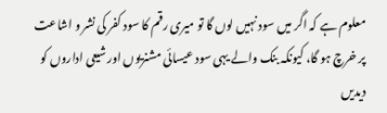معلوم ہے کہ اگر میں سود نہیں لوں گا تو میری رقم کا سود کفر کی نشر و اشاعت پر خرچ ہو گا، کیونکہ بنک والے یہی سود عیسائی مشنریوں اور شیعی اداروں کو دیدیں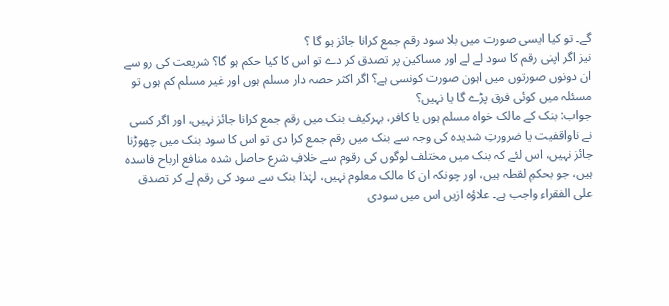گے۔ تو کیا ایسی صورت میں بلا سود رقم جمع کرانا جائز ہو گا ؟
نیز اگر اپنی رقم کا سود لے لے اور مساکین پر تصدق کر دے تو اس کا کیا حکم ہو گا؟ شریعت کی رو سے ان دونوں صورتوں میں اہون صورت کونسی ہے؟ اگر اکثر حصہ دار مسلم ہوں اور غیر مسلم کم ہوں تو مسئلہ میں کوئی فرق پڑے گا یا نہیں؟
جواب: بنک کے مالک خواہ مسلم ہوں یا کافر، بہرکیف بنک میں رقم جمع کرانا جائز نہیں، اور اگر کسی نے ناواقفیت یا ضرورتِ شدیدہ کی وجہ سے بنک میں رقم جمع کرا دی تو اس کا سود بنک میں چھوڑنا جائز نہیں، اس لئے کہ بنک میں مختلف لوگوں کی رقوم سے خلافِ شرع حاصل شدہ منافع ارباح فاسدہ ہیں، جو بحکمِ لقطہ ہیں، اور چونکہ ان کا مالک معلوم نہیں، لہٰذا بنک سے سود کی رقم لے کر تصدق على الفقراء واجب ہے۔ علاؤہ ازیں اس میں سودی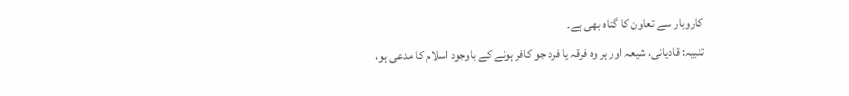کاروبار سے تعاون کا گناہ بھی ہے۔
تنبيہ: قادیانی، شیعہ اور ہر وہ فرقہ یا فرد جو کافر ہونے کے باوجود اسلام کا مدعی ہو،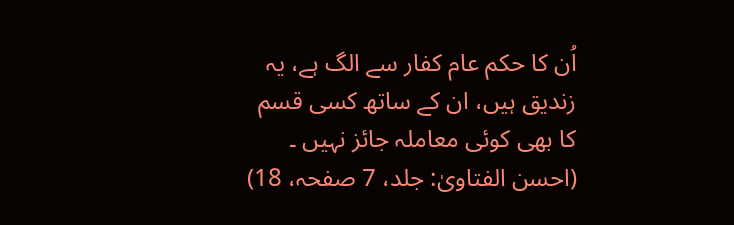اُن کا حکم عام کفار سے الگ ہے، یہ زندیق ہیں، ان کے ساتھ کسی قسم کا بھی کوئی معاملہ جائز نہیں ۔
(احسن الفتاوىٰ: جلد، 7 صفحہ، 18)